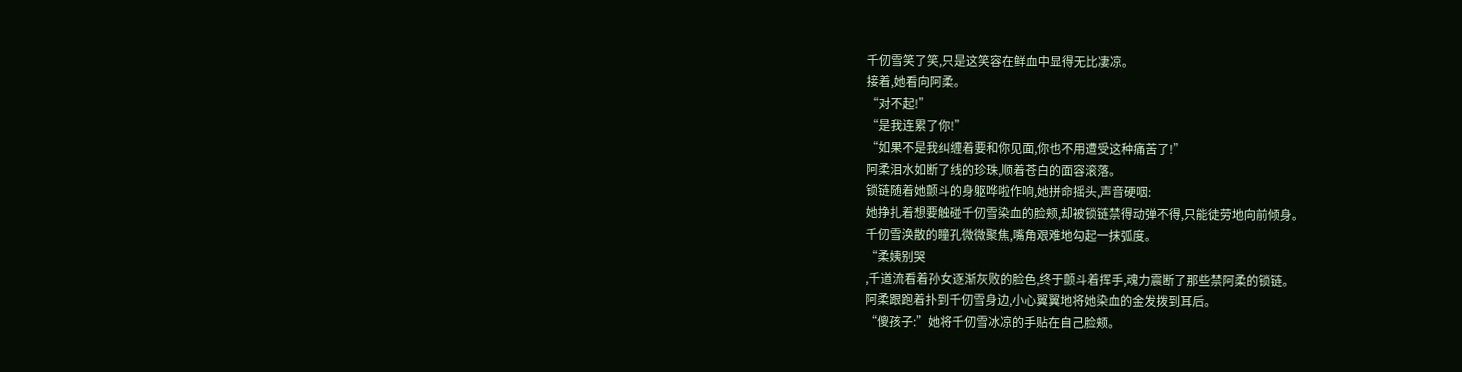千仞雪笑了笑,只是这笑容在鲜血中显得无比凄凉。
接着,她看向阿柔。
“对不起!”
“是我连累了你!”
“如果不是我纠缠着要和你见面,你也不用遭受这种痛苦了!”
阿柔泪水如断了线的珍珠,顺着苍白的面容滚落。
锁链随着她颤斗的身躯哗啦作响,她拼命摇头,声音硬咽:
她挣扎着想要触碰千仞雪染血的脸颊,却被锁链禁得动弹不得,只能徒劳地向前倾身。
千仞雪涣散的瞳孔微微聚焦,嘴角艰难地勾起一抹弧度。
“柔姨别哭
,千道流看着孙女逐渐灰败的脸色,终于颤斗着挥手,魂力震断了那些禁阿柔的锁链。
阿柔跟跑着扑到千仞雪身边,小心翼翼地将她染血的金发拨到耳后。
“傻孩子:”她将千仞雪冰凉的手贴在自己脸颊。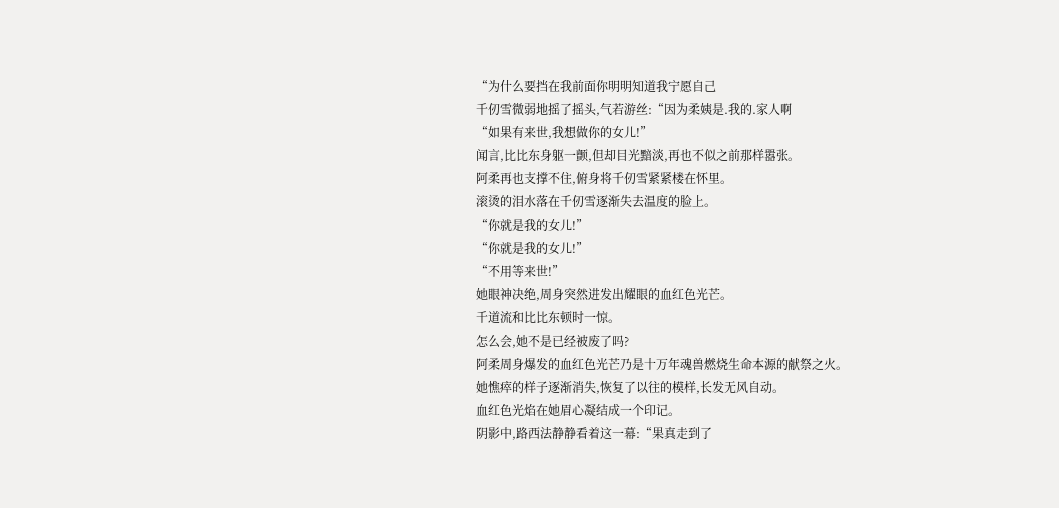“为什么要挡在我前面你明明知道我宁愿自己
千仞雪微弱地摇了摇头,气若游丝:“因为柔姨是.我的.家人啊
“如果有来世,我想做你的女儿!”
闻言,比比东身躯一颤,但却目光黯淡,再也不似之前那样嚣张。
阿柔再也支撑不住,俯身将千仞雪紧紧楼在怀里。
滚烫的泪水落在千仞雪逐渐失去温度的脸上。
“你就是我的女儿!”
“你就是我的女儿!”
“不用等来世!”
她眼神决绝,周身突然进发出耀眼的血红色光芒。
千道流和比比东顿时一惊。
怎么会,她不是已经被废了吗?
阿柔周身爆发的血红色光芒乃是十万年魂兽燃烧生命本源的献祭之火。
她憔瘁的样子逐渐消失,恢复了以往的模样,长发无风自动。
血红色光焰在她眉心凝结成一个印记。
阴影中,路西法静静看着这一幕:“果真走到了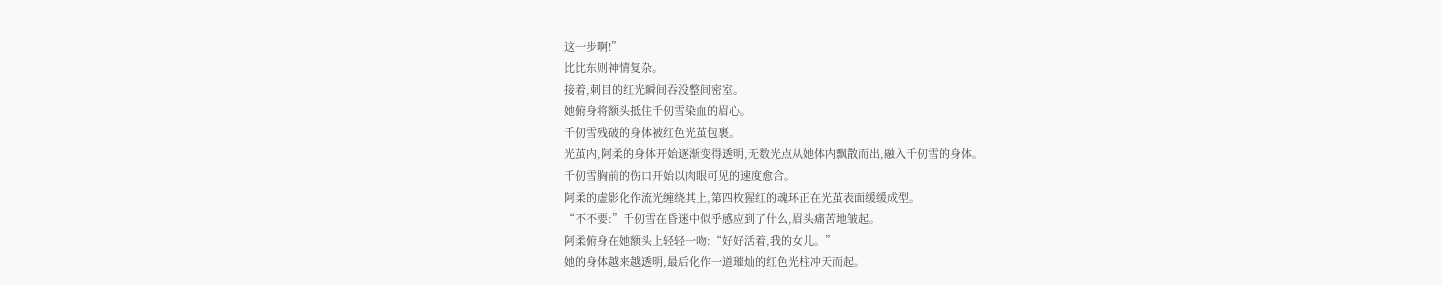这一步啊!”
比比东则神情复杂。
接着,刺目的红光瞬间吞没整间密室。
她俯身将额头抵住千仞雪染血的眉心。
千仞雪残破的身体被红色光茧包裹。
光茧内,阿柔的身体开始逐渐变得透明,无数光点从她体内飘散而出,融入千仞雪的身体。
千仞雪胸前的伤口开始以肉眼可见的速度愈合。
阿柔的虚影化作流光缠绕其上,第四枚猩红的魂环正在光茧表面缓缓成型。
“不不要:”千仞雪在昏迷中似乎感应到了什么,眉头痛苦地皱起。
阿柔俯身在她额头上轻轻一吻:“好好活着,我的女儿。”
她的身体越来越透明,最后化作一道璀灿的红色光柱冲天而起。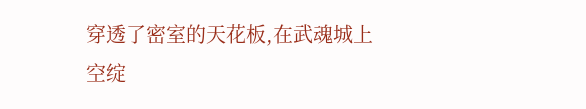穿透了密室的天花板,在武魂城上空绽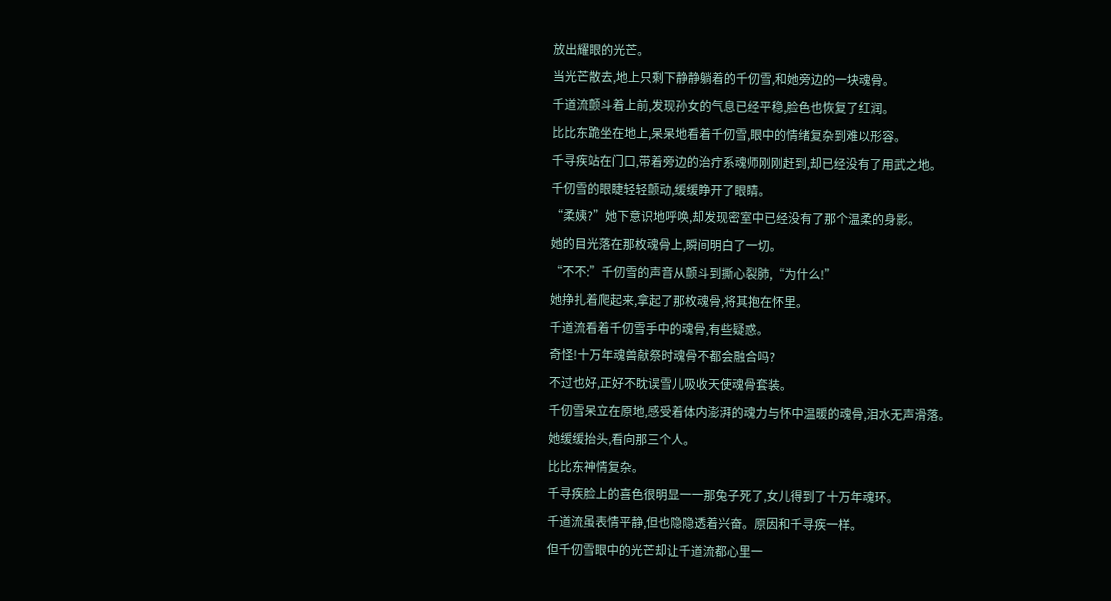放出耀眼的光芒。
当光芒散去,地上只剩下静静躺着的千仞雪,和她旁边的一块魂骨。
千道流颤斗着上前,发现孙女的气息已经平稳,脸色也恢复了红润。
比比东跪坐在地上,呆呆地看着千仞雪,眼中的情绪复杂到难以形容。
千寻疾站在门口,带着旁边的治疔系魂师刚刚赶到,却已经没有了用武之地。
千仞雪的眼睫轻轻颤动,缓缓睁开了眼睛。
“柔姨?”她下意识地呼唤,却发现密室中已经没有了那个温柔的身影。
她的目光落在那枚魂骨上,瞬间明白了一切。
“不不:”千仞雪的声音从颤斗到撕心裂肺,“为什么!”
她挣扎着爬起来,拿起了那枚魂骨,将其抱在怀里。
千道流看着千仞雪手中的魂骨,有些疑惑。
奇怪!十万年魂兽献祭时魂骨不都会融合吗?
不过也好,正好不眈误雪儿吸收天使魂骨套装。
千仞雪呆立在原地,感受着体内澎湃的魂力与怀中温暖的魂骨,泪水无声滑落。
她缓缓抬头,看向那三个人。
比比东神情复杂。
千寻疾脸上的喜色很明显一一那兔子死了,女儿得到了十万年魂环。
千道流虽表情平静,但也隐隐透着兴奋。原因和千寻疾一样。
但千仞雪眼中的光芒却让千道流都心里一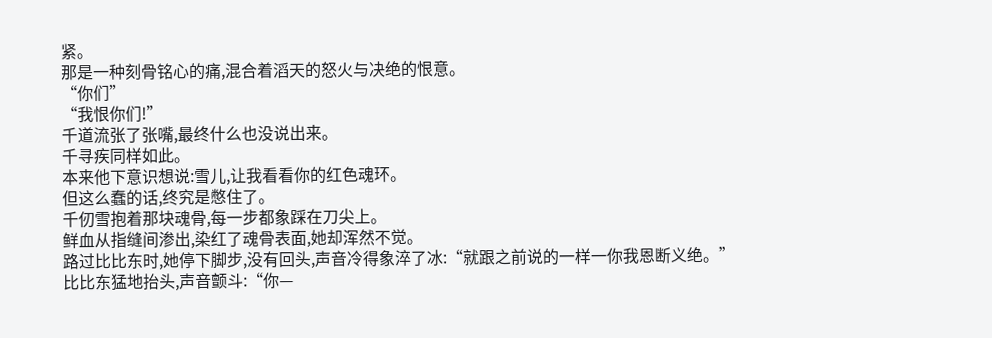紧。
那是一种刻骨铭心的痛,混合着滔天的怒火与决绝的恨意。
“你们”
“我恨你们!”
千道流张了张嘴,最终什么也没说出来。
千寻疾同样如此。
本来他下意识想说:雪儿,让我看看你的红色魂环。
但这么蠢的话,终究是憋住了。
千仞雪抱着那块魂骨,每一步都象踩在刀尖上。
鲜血从指缝间渗出,染红了魂骨表面,她却浑然不觉。
路过比比东时,她停下脚步,没有回头,声音冷得象淬了冰:“就跟之前说的一样一你我恩断义绝。”
比比东猛地抬头,声音颤斗:“你—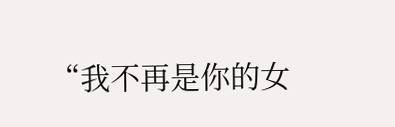“我不再是你的女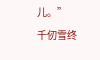儿。”
千仞雪终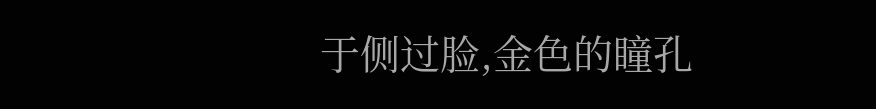于侧过脸,金色的瞳孔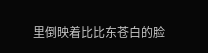里倒映着比比东苍白的脸